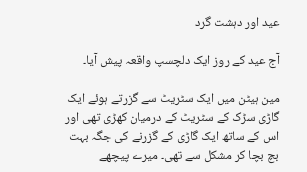عید اور دہشت گرد

آج عید کے روز ایک دلچسپ واقعہ پیش آیا۔

مین ہیٹن میں ایک سٹریٹ سے گزرتے ہوئے ایک گاڑی سڑک کے سٹریٹ کے درمیان کھڑی تھی اور اس کے ساتھ ایک گاڑی کے گزرنے کی جگہ بہت بچ بچا کر مشکل سے تھی۔ میرے پیچھے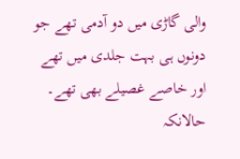والی گاڑی میں دو آدمی تھے جو دونوں ہی بہت جلدی میں تھے اور خاصے غصیلے بھی تھے۔ حالانکہ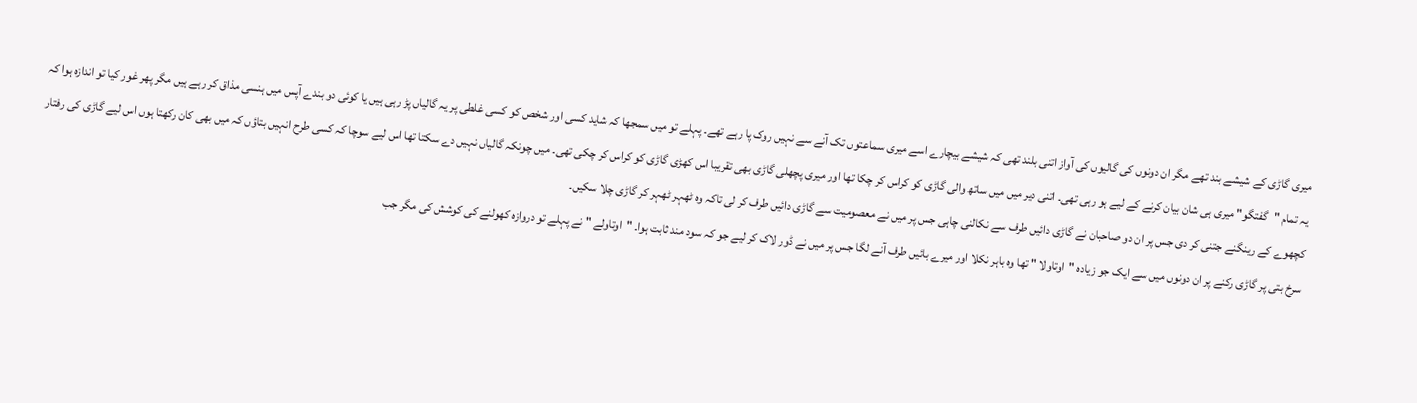میری گاڑی کے شیشے بند تھے مگر ان دونوں کی گالیوں کی آواز اتنی بلند تھی کہ شیشے بیچارے اسے میری سماعتوں تک آنے سے نہیں روک پا رہے تھے۔ پہلے تو میں سمجھا کہ شاید کسی اور شخص کو کسی غلطی پر یہ گالیاں پڑ رہی ہیں یا کوئی دو بندے آپس میں ہنسی مذاق کر رہے ہیں مگر پھر غور کیا تو اندازہ ہوا کہ یہ تمام "گفتگو" میری ہی شان بیان کرنے کے لیے ہو رہی تھی۔ اتنی دیر میں میں ساتھ والی گاڑی کو کراس کر چکا تھا اور میری پچھلی گاڑی بھی تقریبا اس کھڑی گاڑی کو کراس کر چکی تھی۔ میں چونکہ گالیاں نہیں دے سکتا تھا اس لیے سوچا کہ کسی طرح انہیں بتاؤں کہ میں بھی کان رکھتا ہوں اس لیے گاڑی کی رفتار کچھوے کے رینگنے جتنی کر دی جس پر ان دو صاحبان نے گاڑی دائیں طرف سے نکالنی چاہی جس پر میں نے معصومیت سے گاڑی دائیں طرف کر لی تاکہ وہ ٹھہر ٹھہر کر گاڑی چلا سکیں۔
سرخ بتی پر گاڑی رکنے پر ان دونوں میں سے ایک جو زیادہ "اوتاولا " تھا وہ باہر نکلا اور میرے بائیں طرف آنے لگا جس پر میں نے ڈور لاک کر لیے جو کہ سود مند ثابت ہوا۔ "اوتاولے " نے پہلے تو دروازہ کھولنے کی کوشش کی مگر جب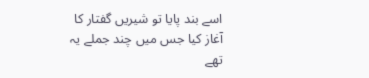اسے بند پایا تو شیریں گفتار کا آغاز کیا جس میں چند جملے یہ تھے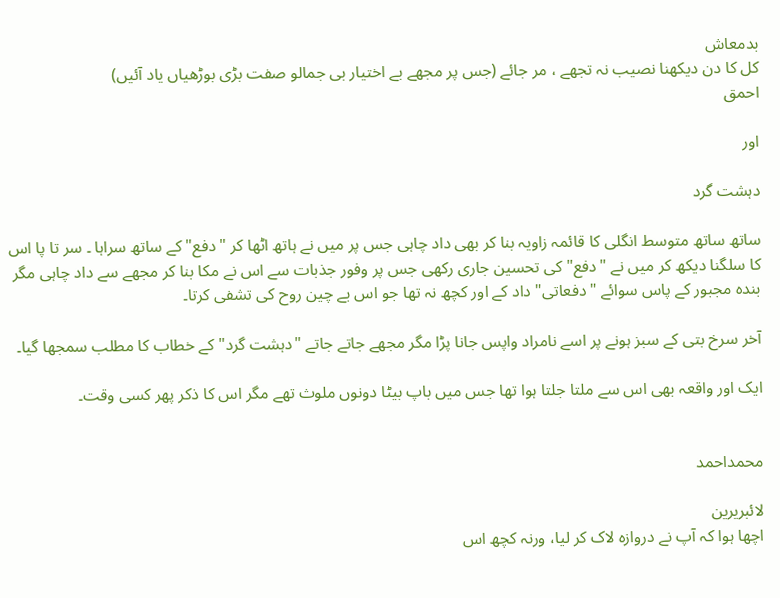بدمعاش
کل کا دن دیکھنا نصیب نہ تجھے ، مر جائے (جس پر مجھے بے اختیار بی جمالو صفت بڑی بوڑھیاں یاد آئیں)
احمق

اور

دہشت گرد

ساتھ ساتھ متوسط انگلی کا قائمہ زاویہ بنا کر بھی داد چاہی جس پر میں نے ہاتھ اٹھا کر "دفع" کے ساتھ سراہا ۔ سر تا پا اس کا سلگنا دیکھ کر میں نے "دفع" کی تحسین جاری رکھی جس پر وفور جذبات سے اس نے مکا بنا کر مجھے سے داد چاہی مگر بندہ مجبور کے پاس سوائے "دفعاتی" داد کے اور کچھ نہ تھا جو اس بے چین روح کی تشفی کرتا۔

آخر سرخ بتی کے سبز ہونے پر اسے نامراد واپس جانا پڑا مگر مجھے جاتے جاتے "دہشت گرد" کے خطاب کا مطلب سمجھا گیا۔

ایک اور واقعہ بھی اس سے ملتا جلتا ہوا تھا جس میں باپ بیٹا دونوں ملوث تھے مگر اس کا ذکر پھر کسی وقت۔


محمداحمد

لائبریرین
اچھا ہوا کہ آپ نے دروازہ لاک کر لیا، ورنہ کچھ اس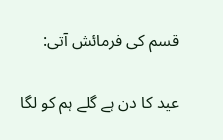قسم کی فرمائش آتی:

عید کا دن ہے گلے ہم کو لگا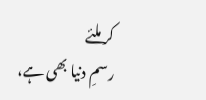کر ملئے
رسمِ دنیا بھی ہے،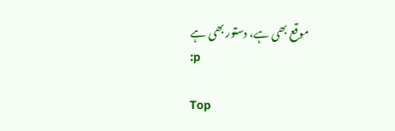موقع بھی ہے، دستور بھی ہے
:p

Top